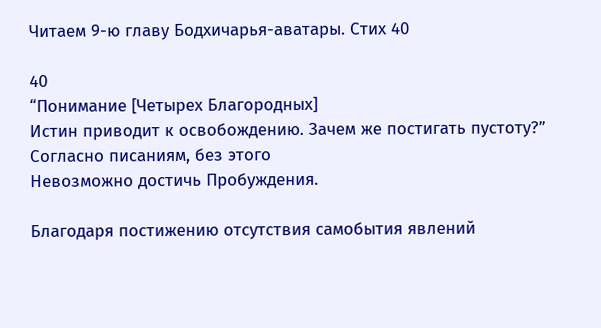Читаем 9-ю главу Бодхичарья-аватары. Стих 40

40
“Понимание [Четырех Благородных]
Истин приводит к освобождению. Зачем же постигать пустоту?”
Согласно писаниям, без этого
Невозможно достичь Пробуждения.

Благодаря постижению отсутствия самобытия явлений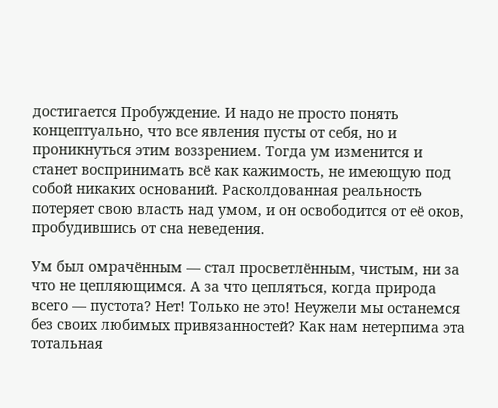достигается Пробуждение. И надо не просто понять концептуально, что все явления пусты от себя, но и проникнуться этим воззрением. Тогда ум изменится и станет воспринимать всё как кажимость, не имеющую под собой никаких оснований. Расколдованная реальность потеряет свою власть над умом, и он освободится от её оков, пробудившись от сна неведения.

Ум был омрачённым — стал просветлённым, чистым, ни за что не цепляющимся. А за что цепляться, когда природа всего — пустота? Нет! Только не это! Неужели мы останемся без своих любимых привязанностей? Как нам нетерпима эта тотальная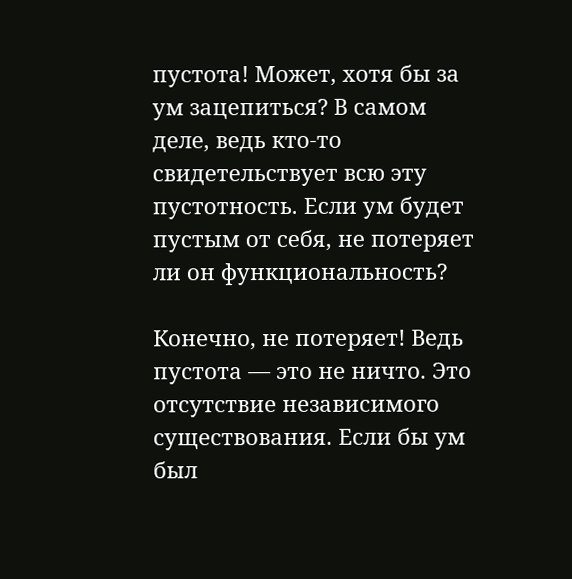пустота! Может, хотя бы за ум зацепиться? В самом деле, ведь кто-то свидетельствует всю эту пустотность. Если ум будет пустым от себя, не потеряет ли он функциональность?

Конечно, не потеряет! Ведь пустота — это не ничто. Это отсутствие независимого существования. Если бы ум был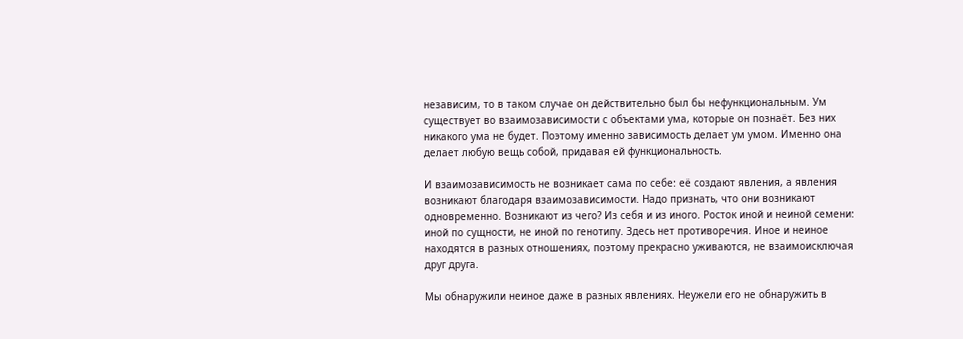независим, то в таком случае он действительно был бы нефункциональным. Ум существует во взаимозависимости с объектами ума, которые он познаёт. Без них никакого ума не будет. Поэтому именно зависимость делает ум умом. Именно она делает любую вещь собой, придавая ей функциональность.

И взаимозависимость не возникает сама по себе: её создают явления, а явления возникают благодаря взаимозависимости. Надо признать, что они возникают одновременно. Возникают из чего? Из себя и из иного. Росток иной и неиной семени: иной по сущности, не иной по генотипу. Здесь нет противоречия. Иное и неиное находятся в разных отношениях, поэтому прекрасно уживаются, не взаимоисключая друг друга.

Мы обнаружили неиное даже в разных явлениях. Неужели его не обнаружить в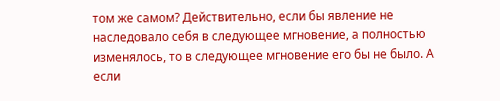том же самом? Действительно, если бы явление не наследовало себя в следующее мгновение, а полностью изменялось, то в следующее мгновение его бы не было. А если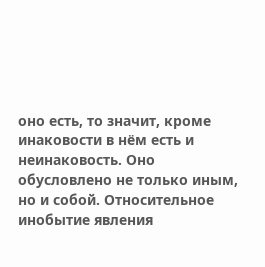оно есть, то значит, кроме инаковости в нём есть и неинаковость. Оно обусловлено не только иным, но и собой. Относительное инобытие явления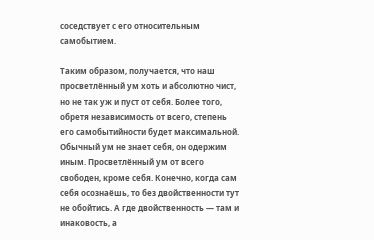соседствует с его относительным самобытием.

Таким образом, получается, что наш просветлённый ум хоть и абсолютно чист, но не так уж и пуст от себя. Более того, обретя независимость от всего, степень его самобытийности будет максимальной. Обычный ум не знает себя, он одержим иным. Просветлённый ум от всего свободен, кроме себя. Конечно, когда сам себя осознаёшь, то без двойственности тут не обойтись. А где двойственность — там и инаковость, а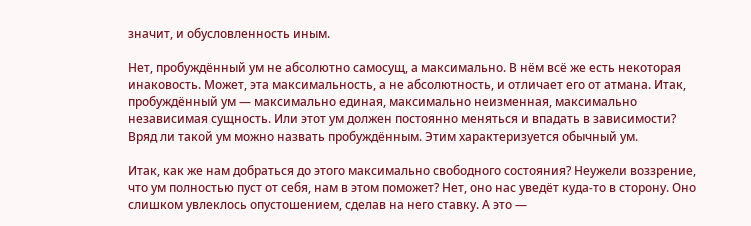значит, и обусловленность иным.

Нет, пробуждённый ум не абсолютно самосущ, а максимально. В нём всё же есть некоторая инаковость. Может, эта максимальность, а не абсолютность, и отличает его от атмана. Итак, пробуждённый ум — максимально единая, максимально неизменная, максимально независимая сущность. Или этот ум должен постоянно меняться и впадать в зависимости? Вряд ли такой ум можно назвать пробуждённым. Этим характеризуется обычный ум.

Итак, как же нам добраться до этого максимально свободного состояния? Неужели воззрение, что ум полностью пуст от себя, нам в этом поможет? Нет, оно нас уведёт куда-то в сторону. Оно слишком увлеклось опустошением, сделав на него ставку. А это —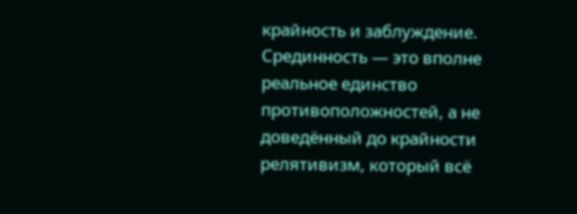крайность и заблуждение. Срединность — это вполне реальное единство противоположностей, а не доведённый до крайности релятивизм, который всё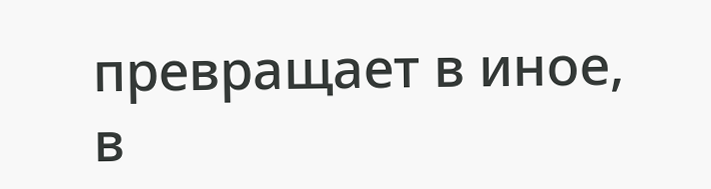превращает в иное, в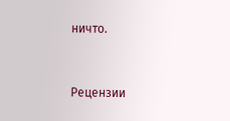ничто.


Рецензии